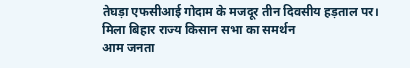तेघड़ा एफसीआई गोदाम के मजदूर तीन दिवसीय हड़ताल पर। मिला बिहार राज्य किसान सभा का समर्थन
आम जनता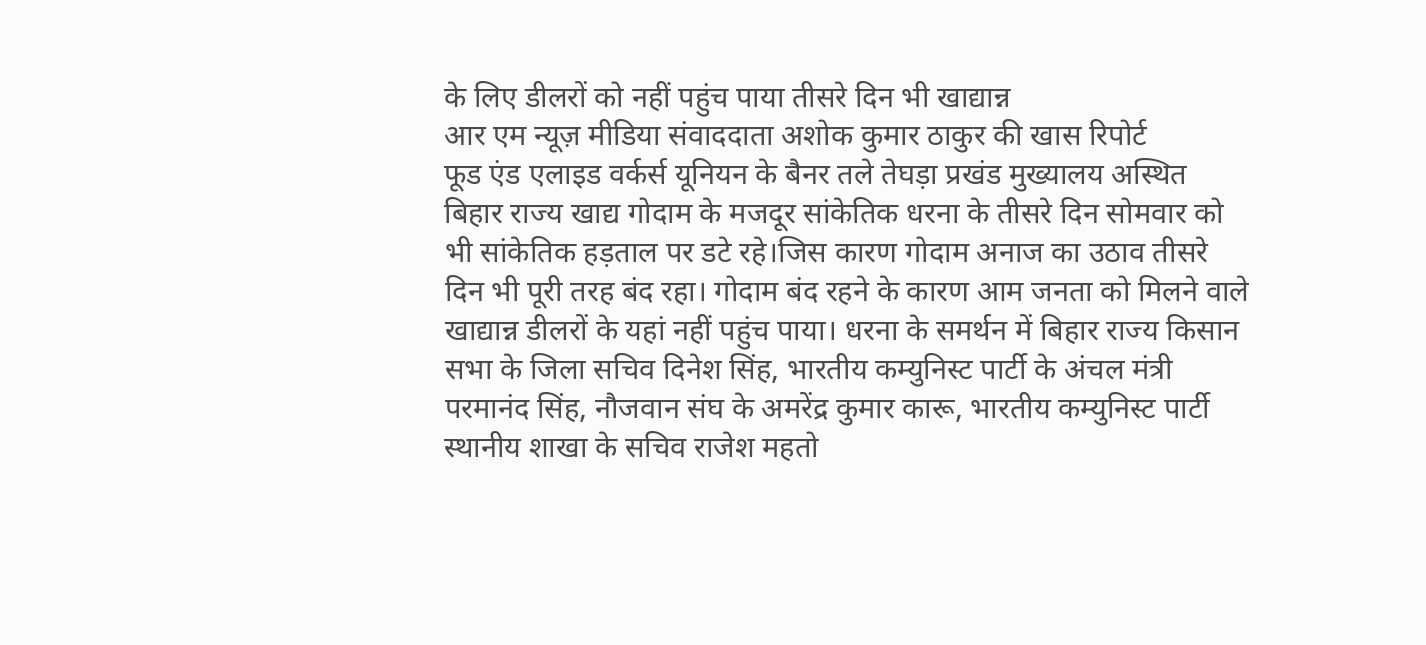के लिए डीलरों को नहीं पहुंच पाया तीसरे दिन भी खाद्यान्न
आर एम न्यूज़ मीडिया संवाददाता अशोक कुमार ठाकुर की खास रिपोर्ट
फूड एंड एलाइड वर्कर्स यूनियन के बैनर तले तेघड़ा प्रखंड मुख्यालय अस्थित बिहार राज्य खाद्य गोदाम के मजदूर सांकेतिक धरना के तीसरे दिन सोमवार को भी सांकेतिक हड़ताल पर डटे रहे।जिस कारण गोदाम अनाज का उठाव तीसरे दिन भी पूरी तरह बंद रहा। गोदाम बंद रहने के कारण आम जनता को मिलने वाले खाद्यान्न डीलरों के यहां नहीं पहुंच पाया। धरना के समर्थन में बिहार राज्य किसान सभा के जिला सचिव दिनेश सिंह, भारतीय कम्युनिस्ट पार्टी के अंचल मंत्री परमानंद सिंह, नौजवान संघ के अमरेंद्र कुमार कारू, भारतीय कम्युनिस्ट पार्टी स्थानीय शाखा के सचिव राजेश महतो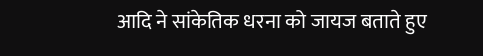आदि ने सांकेतिक धरना को जायज बताते हुए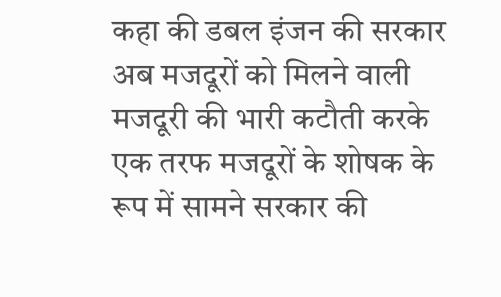कहा की डबल इंजन की सरकार अब मजदूरों को मिलने वाली मजदूरी की भारी कटौती करके एक तरफ मजदूरों के शोषक के रूप में सामने सरकार की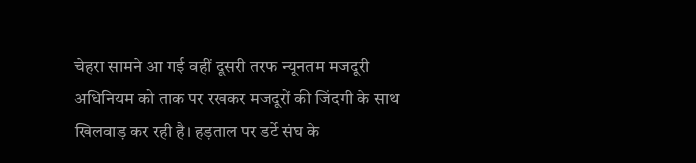चेहरा सामने आ गई वहीं दूसरी तरफ न्यूनतम मजदूरी अधिनियम को ताक पर रखकर मजदूरों की जिंदगी के साथ खिलवाड़ कर रही है। हड़ताल पर डर्टे संघ के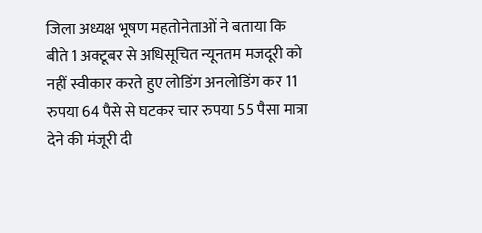जिला अध्यक्ष भूषण महतोनेताओं ने बताया कि बीते 1 अक्टूबर से अधिसूचित न्यूनतम मजदूरी को नहीं स्वीकार करते हुए लोडिंग अनलोडिंग कर 11 रुपया 64 पैसे से घटकर चार रुपया 55 पैसा मात्रा देने की मंजूरी दी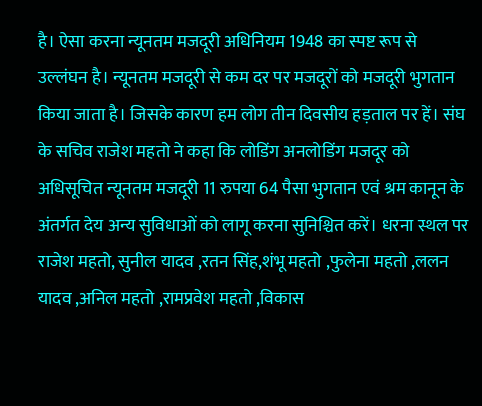है। ऐसा करना न्यूनतम मजदूरी अधिनियम 1948 का स्पष्ट रूप से उल्लंघन है। न्यूनतम मजदूरी से कम दर पर मजदूरों को मजदूरी भुगतान किया जाता है। जिसके कारण हम लोग तीन दिवसीय हड़ताल पर हें। संघ के सचिव राजेश महतो ने कहा कि लोडिंग अनलोडिंग मजदूर को अधिसूचित न्यूनतम मजदूरी 11 रुपया 64 पैसा भुगतान एवं श्रम कानून के अंतर्गत देय अन्य सुविधाओं को लागू करना सुनिश्चित करें। धरना स्थल पर राजेश महतो, सुनील यादव ,रतन सिंह,शंभू महतो ,फुलेना महतो ,ललन यादव ,अनिल महतो ,रामप्रवेश महतो ,विकास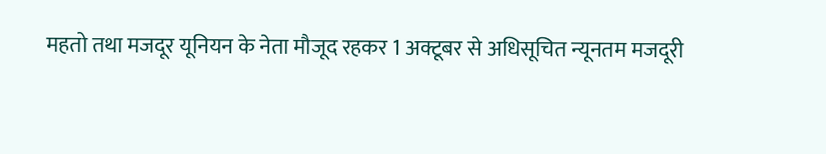महतो तथा मजदूर यूनियन के नेता मौजूद रहकर 1 अक्टूबर से अधिसूचित न्यूनतम मजदूरी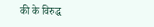की के विरुद्ध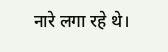नारे लगा रहे थे।